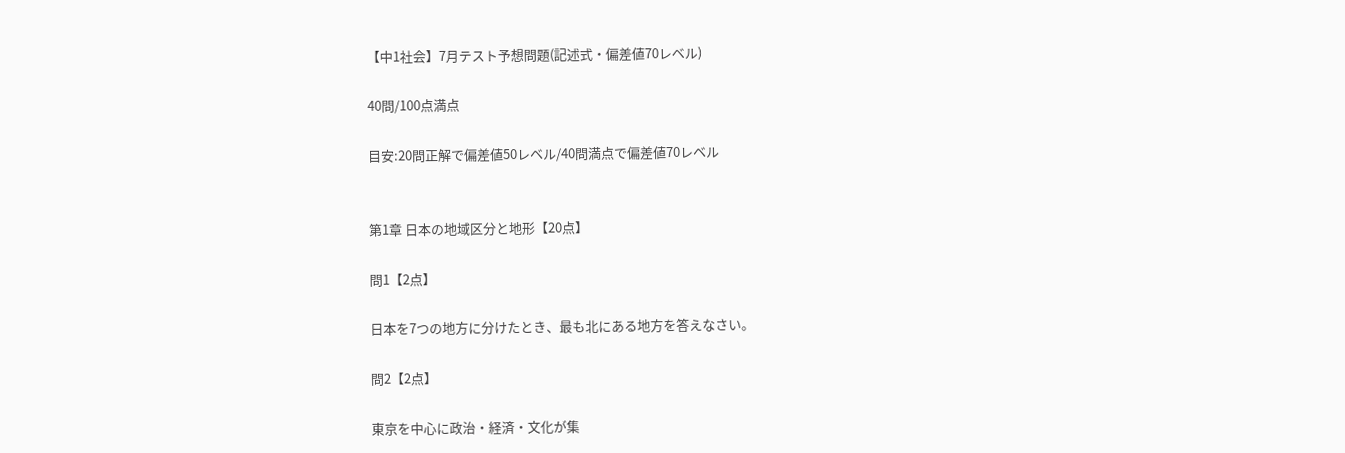【中1社会】7月テスト予想問題(記述式・偏差値70レベル)

40問/100点満点

目安:20問正解で偏差値50レベル/40問満点で偏差値70レベル


第1章 日本の地域区分と地形【20点】

問1【2点】

日本を7つの地方に分けたとき、最も北にある地方を答えなさい。

問2【2点】

東京を中心に政治・経済・文化が集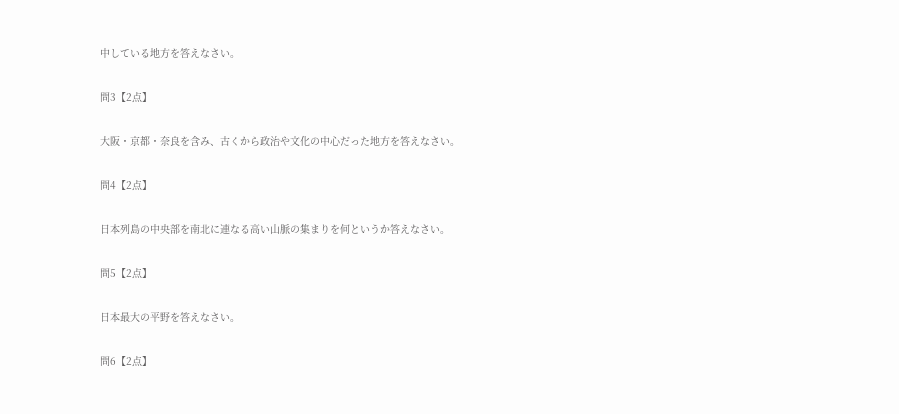中している地方を答えなさい。

問3【2点】

大阪・京都・奈良を含み、古くから政治や文化の中心だった地方を答えなさい。

問4【2点】

日本列島の中央部を南北に連なる高い山脈の集まりを何というか答えなさい。

問5【2点】

日本最大の平野を答えなさい。

問6【2点】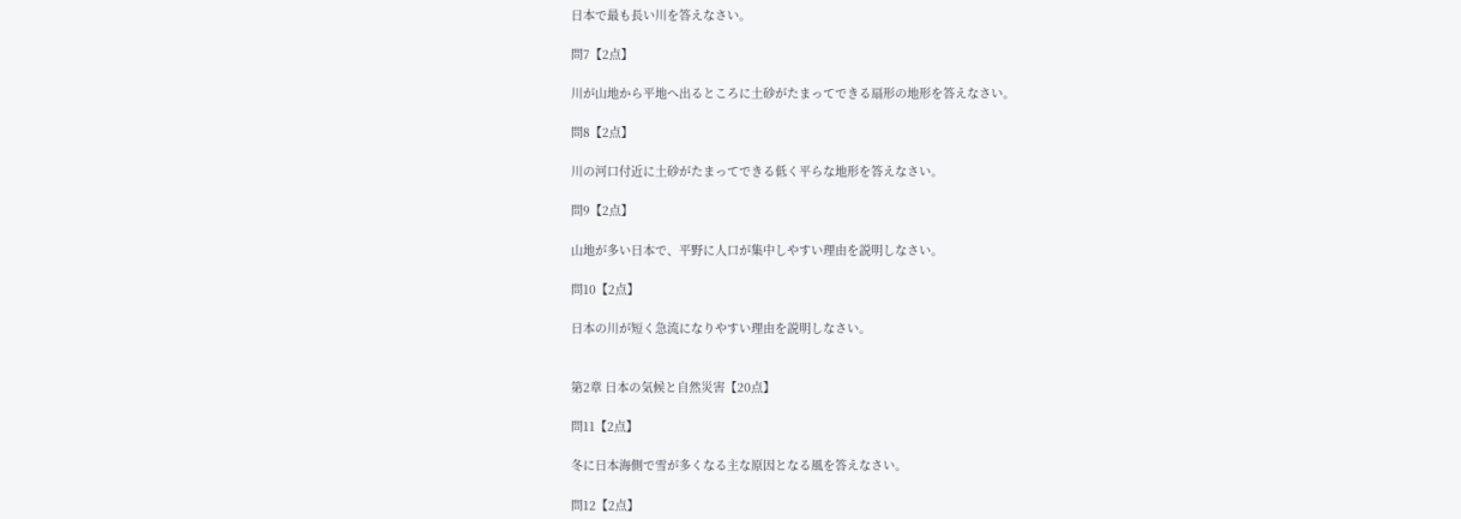日本で最も長い川を答えなさい。

問7【2点】

川が山地から平地へ出るところに土砂がたまってできる扇形の地形を答えなさい。

問8【2点】

川の河口付近に土砂がたまってできる低く平らな地形を答えなさい。

問9【2点】

山地が多い日本で、平野に人口が集中しやすい理由を説明しなさい。

問10【2点】

日本の川が短く急流になりやすい理由を説明しなさい。


第2章 日本の気候と自然災害【20点】

問11【2点】

冬に日本海側で雪が多くなる主な原因となる風を答えなさい。

問12【2点】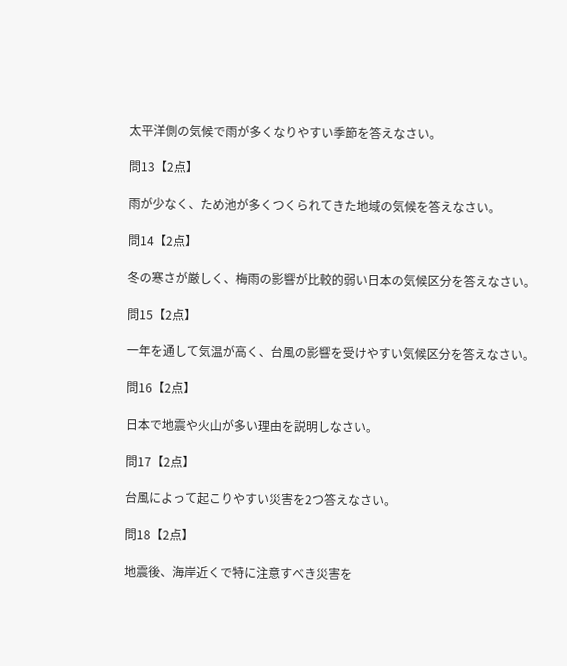太平洋側の気候で雨が多くなりやすい季節を答えなさい。

問13【2点】

雨が少なく、ため池が多くつくられてきた地域の気候を答えなさい。

問14【2点】

冬の寒さが厳しく、梅雨の影響が比較的弱い日本の気候区分を答えなさい。

問15【2点】

一年を通して気温が高く、台風の影響を受けやすい気候区分を答えなさい。

問16【2点】

日本で地震や火山が多い理由を説明しなさい。

問17【2点】

台風によって起こりやすい災害を2つ答えなさい。

問18【2点】

地震後、海岸近くで特に注意すべき災害を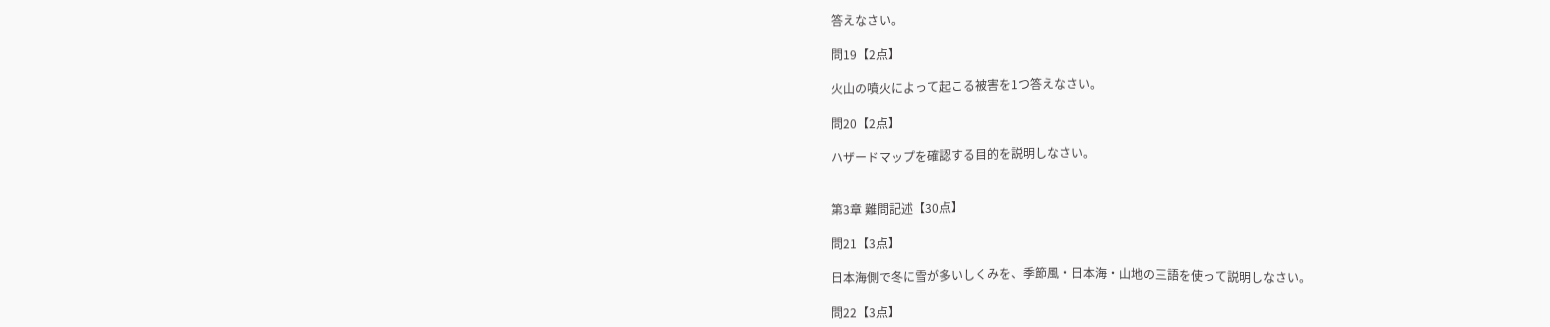答えなさい。

問19【2点】

火山の噴火によって起こる被害を1つ答えなさい。

問20【2点】

ハザードマップを確認する目的を説明しなさい。


第3章 難問記述【30点】

問21【3点】

日本海側で冬に雪が多いしくみを、季節風・日本海・山地の三語を使って説明しなさい。

問22【3点】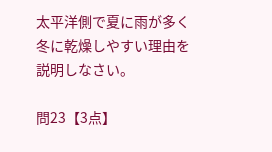太平洋側で夏に雨が多く冬に乾燥しやすい理由を説明しなさい。

問23【3点】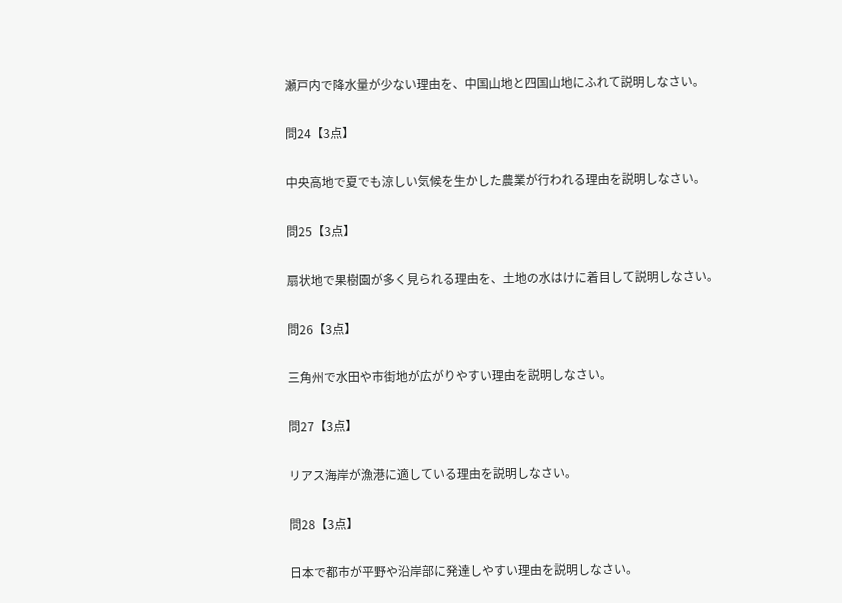瀬戸内で降水量が少ない理由を、中国山地と四国山地にふれて説明しなさい。

問24【3点】

中央高地で夏でも涼しい気候を生かした農業が行われる理由を説明しなさい。

問25【3点】

扇状地で果樹園が多く見られる理由を、土地の水はけに着目して説明しなさい。

問26【3点】

三角州で水田や市街地が広がりやすい理由を説明しなさい。

問27【3点】

リアス海岸が漁港に適している理由を説明しなさい。

問28【3点】

日本で都市が平野や沿岸部に発達しやすい理由を説明しなさい。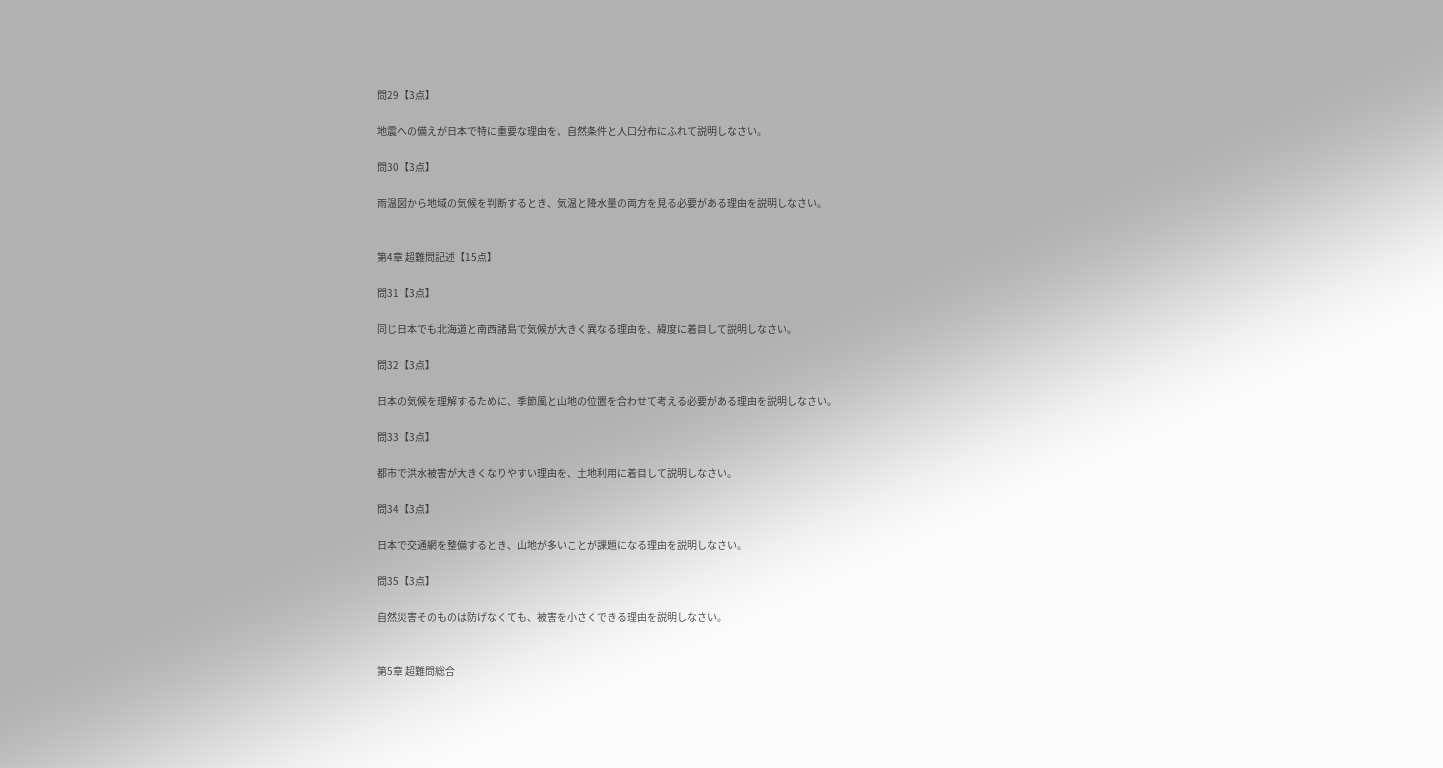問29【3点】

地震への備えが日本で特に重要な理由を、自然条件と人口分布にふれて説明しなさい。

問30【3点】

雨温図から地域の気候を判断するとき、気温と降水量の両方を見る必要がある理由を説明しなさい。


第4章 超難問記述【15点】

問31【3点】

同じ日本でも北海道と南西諸島で気候が大きく異なる理由を、緯度に着目して説明しなさい。

問32【3点】

日本の気候を理解するために、季節風と山地の位置を合わせて考える必要がある理由を説明しなさい。

問33【3点】

都市で洪水被害が大きくなりやすい理由を、土地利用に着目して説明しなさい。

問34【3点】

日本で交通網を整備するとき、山地が多いことが課題になる理由を説明しなさい。

問35【3点】

自然災害そのものは防げなくても、被害を小さくできる理由を説明しなさい。


第5章 超難問総合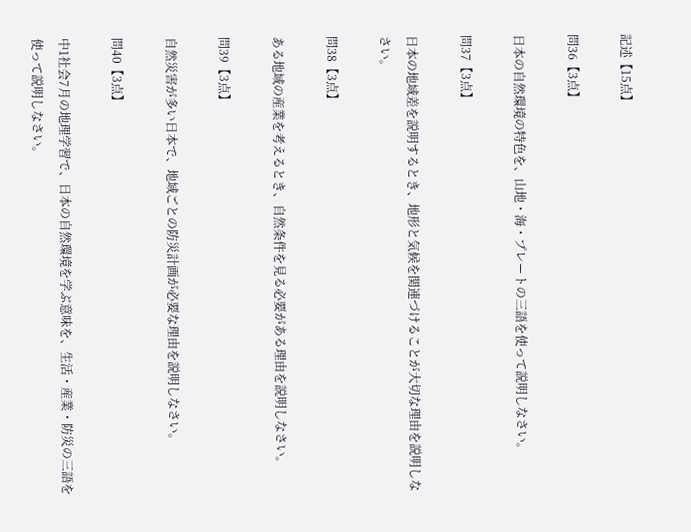記述【15点】

問36【3点】

日本の自然環境の特色を、山地・海・プレートの三語を使って説明しなさい。

問37【3点】

日本の地域差を説明するとき、地形と気候を関連づけることが大切な理由を説明しなさい。

問38【3点】

ある地域の産業を考えるとき、自然条件を見る必要がある理由を説明しなさい。

問39【3点】

自然災害が多い日本で、地域ごとの防災計画が必要な理由を説明しなさい。

問40【3点】

中1社会7月の地理学習で、日本の自然環境を学ぶ意味を、生活・産業・防災の三語を使って説明しなさい。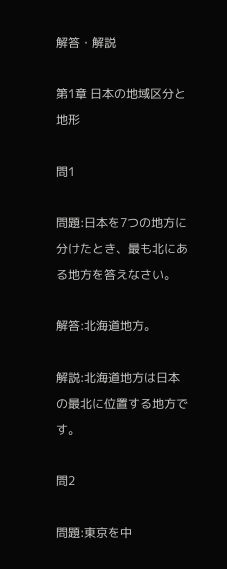解答・解説

第1章 日本の地域区分と地形

問1

問題:日本を7つの地方に分けたとき、最も北にある地方を答えなさい。

解答:北海道地方。

解説:北海道地方は日本の最北に位置する地方です。

問2

問題:東京を中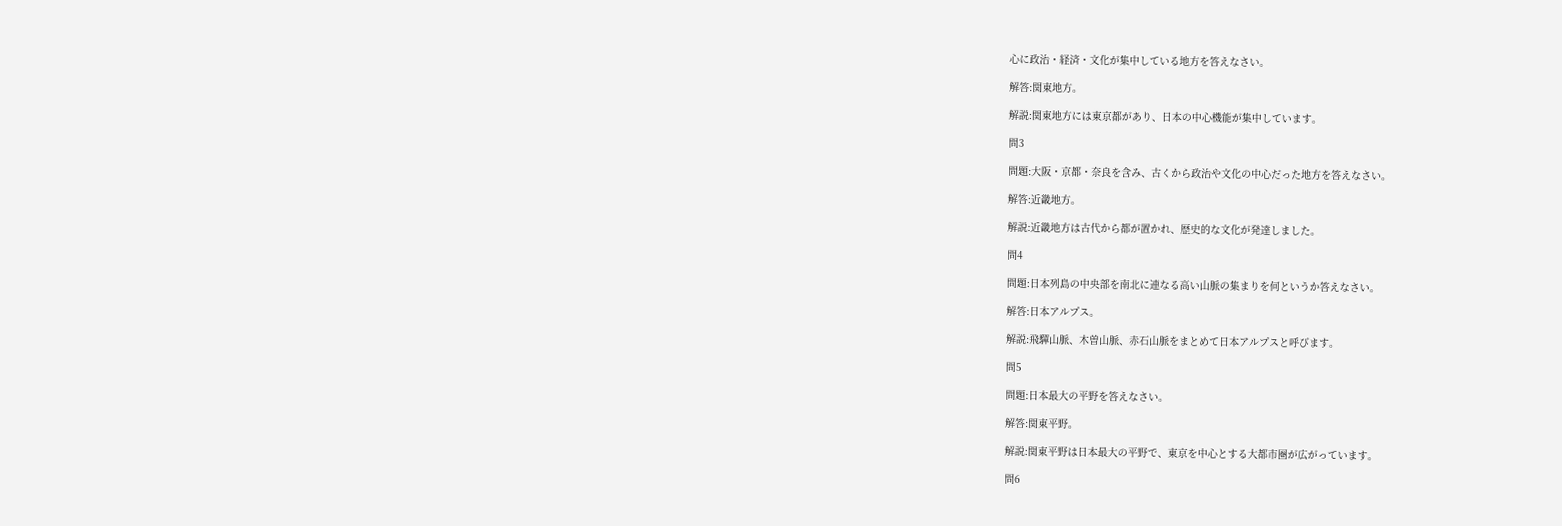心に政治・経済・文化が集中している地方を答えなさい。

解答:関東地方。

解説:関東地方には東京都があり、日本の中心機能が集中しています。

問3

問題:大阪・京都・奈良を含み、古くから政治や文化の中心だった地方を答えなさい。

解答:近畿地方。

解説:近畿地方は古代から都が置かれ、歴史的な文化が発達しました。

問4

問題:日本列島の中央部を南北に連なる高い山脈の集まりを何というか答えなさい。

解答:日本アルプス。

解説:飛驒山脈、木曽山脈、赤石山脈をまとめて日本アルプスと呼びます。

問5

問題:日本最大の平野を答えなさい。

解答:関東平野。

解説:関東平野は日本最大の平野で、東京を中心とする大都市圏が広がっています。

問6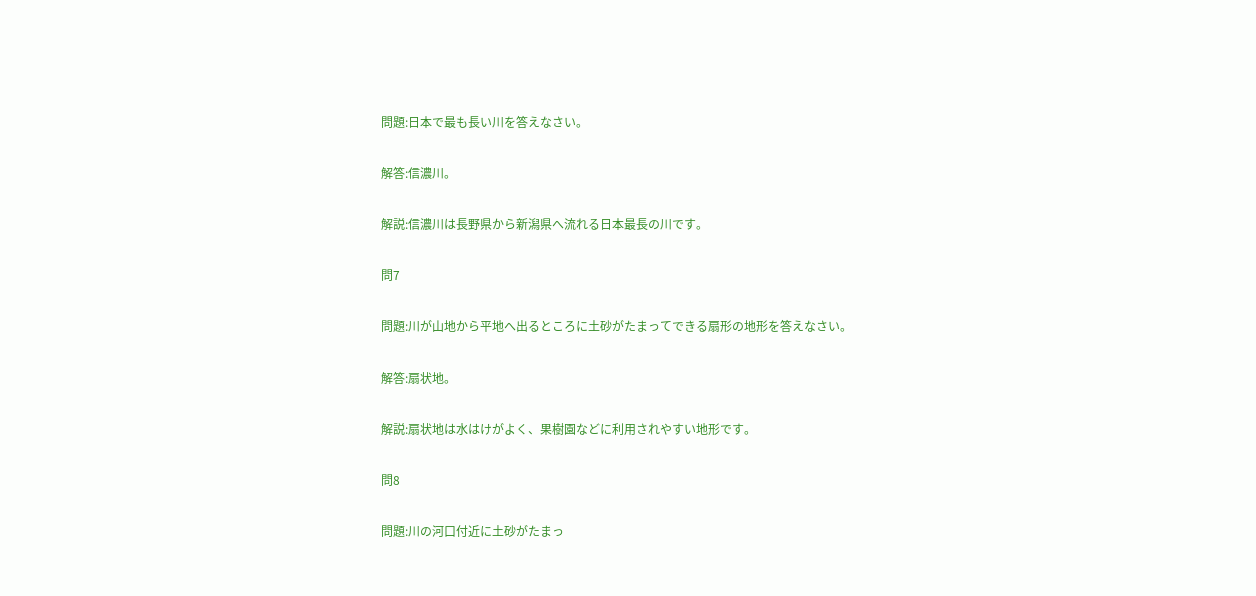問題:日本で最も長い川を答えなさい。

解答:信濃川。

解説:信濃川は長野県から新潟県へ流れる日本最長の川です。

問7

問題:川が山地から平地へ出るところに土砂がたまってできる扇形の地形を答えなさい。

解答:扇状地。

解説:扇状地は水はけがよく、果樹園などに利用されやすい地形です。

問8

問題:川の河口付近に土砂がたまっ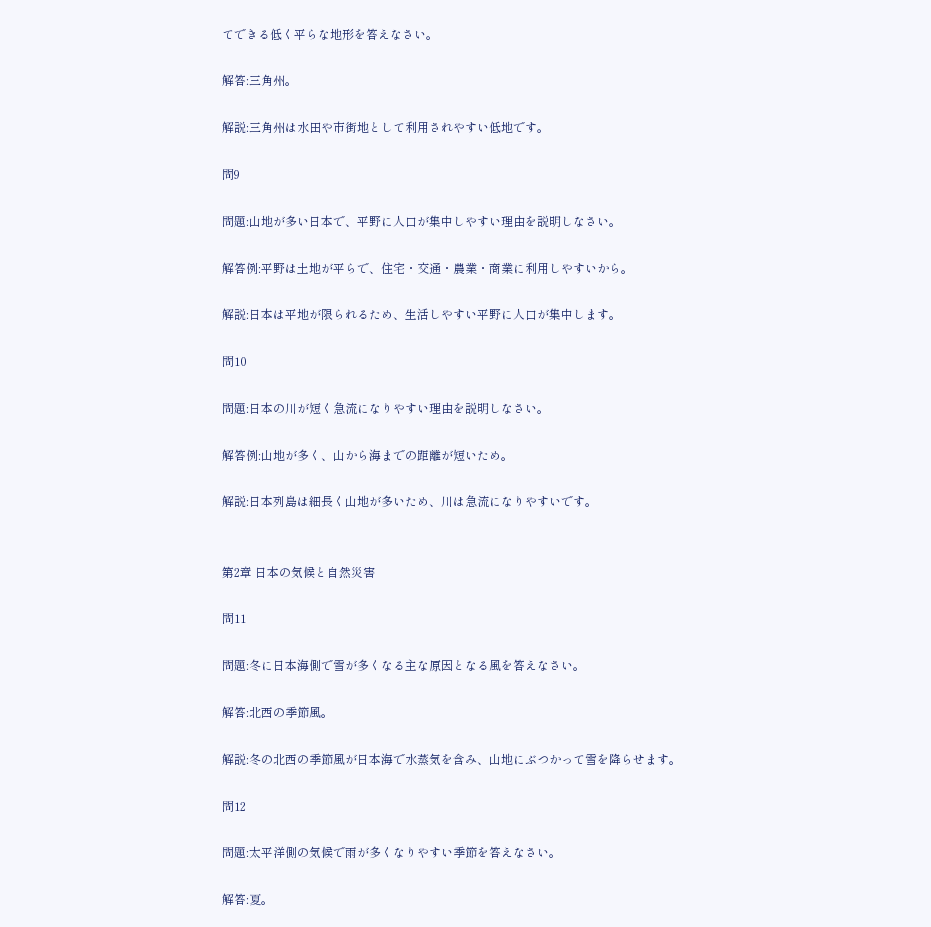てできる低く平らな地形を答えなさい。

解答:三角州。

解説:三角州は水田や市街地として利用されやすい低地です。

問9

問題:山地が多い日本で、平野に人口が集中しやすい理由を説明しなさい。

解答例:平野は土地が平らで、住宅・交通・農業・商業に利用しやすいから。

解説:日本は平地が限られるため、生活しやすい平野に人口が集中します。

問10

問題:日本の川が短く急流になりやすい理由を説明しなさい。

解答例:山地が多く、山から海までの距離が短いため。

解説:日本列島は細長く山地が多いため、川は急流になりやすいです。


第2章 日本の気候と自然災害

問11

問題:冬に日本海側で雪が多くなる主な原因となる風を答えなさい。

解答:北西の季節風。

解説:冬の北西の季節風が日本海で水蒸気を含み、山地にぶつかって雪を降らせます。

問12

問題:太平洋側の気候で雨が多くなりやすい季節を答えなさい。

解答:夏。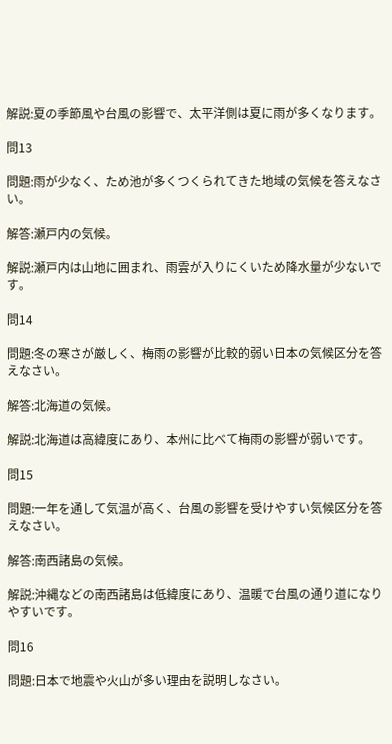解説:夏の季節風や台風の影響で、太平洋側は夏に雨が多くなります。

問13

問題:雨が少なく、ため池が多くつくられてきた地域の気候を答えなさい。

解答:瀬戸内の気候。

解説:瀬戸内は山地に囲まれ、雨雲が入りにくいため降水量が少ないです。

問14

問題:冬の寒さが厳しく、梅雨の影響が比較的弱い日本の気候区分を答えなさい。

解答:北海道の気候。

解説:北海道は高緯度にあり、本州に比べて梅雨の影響が弱いです。

問15

問題:一年を通して気温が高く、台風の影響を受けやすい気候区分を答えなさい。

解答:南西諸島の気候。

解説:沖縄などの南西諸島は低緯度にあり、温暖で台風の通り道になりやすいです。

問16

問題:日本で地震や火山が多い理由を説明しなさい。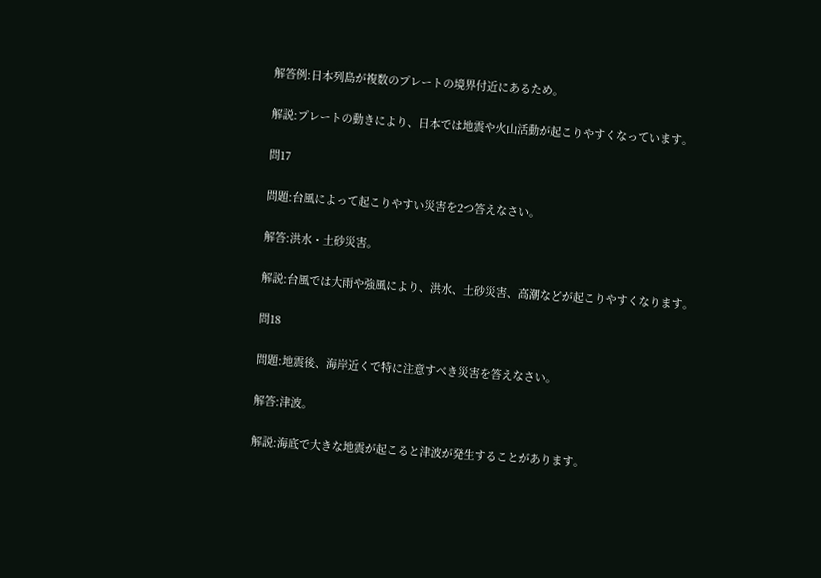解答例:日本列島が複数のプレートの境界付近にあるため。

解説:プレートの動きにより、日本では地震や火山活動が起こりやすくなっています。

問17

問題:台風によって起こりやすい災害を2つ答えなさい。

解答:洪水・土砂災害。

解説:台風では大雨や強風により、洪水、土砂災害、高潮などが起こりやすくなります。

問18

問題:地震後、海岸近くで特に注意すべき災害を答えなさい。

解答:津波。

解説:海底で大きな地震が起こると津波が発生することがあります。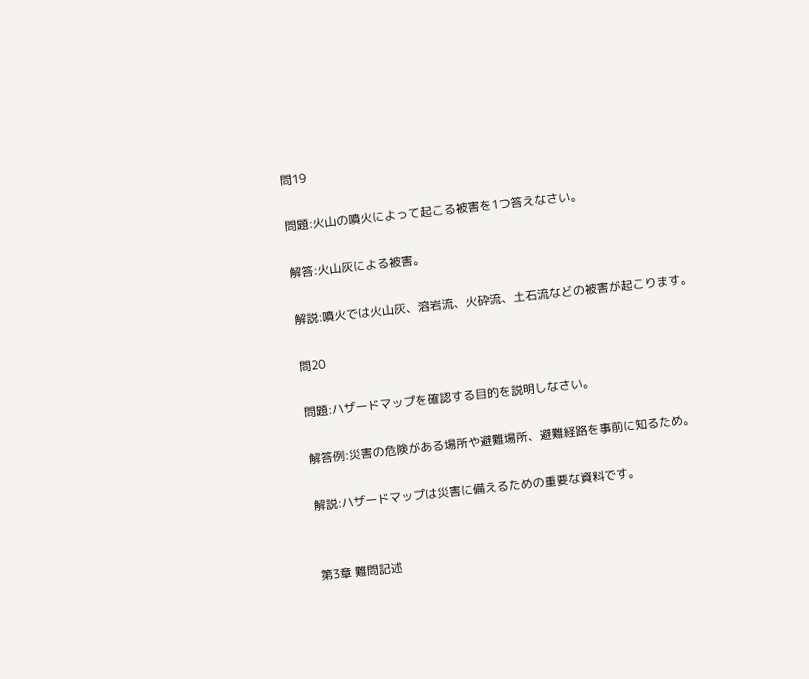問19

問題:火山の噴火によって起こる被害を1つ答えなさい。

解答:火山灰による被害。

解説:噴火では火山灰、溶岩流、火砕流、土石流などの被害が起こります。

問20

問題:ハザードマップを確認する目的を説明しなさい。

解答例:災害の危険がある場所や避難場所、避難経路を事前に知るため。

解説:ハザードマップは災害に備えるための重要な資料です。


第3章 難問記述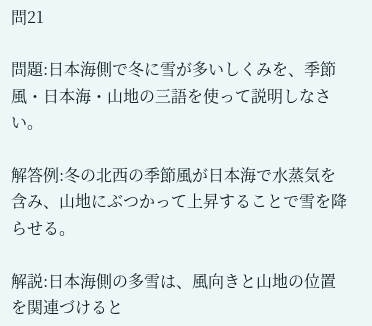問21

問題:日本海側で冬に雪が多いしくみを、季節風・日本海・山地の三語を使って説明しなさい。

解答例:冬の北西の季節風が日本海で水蒸気を含み、山地にぶつかって上昇することで雪を降らせる。

解説:日本海側の多雪は、風向きと山地の位置を関連づけると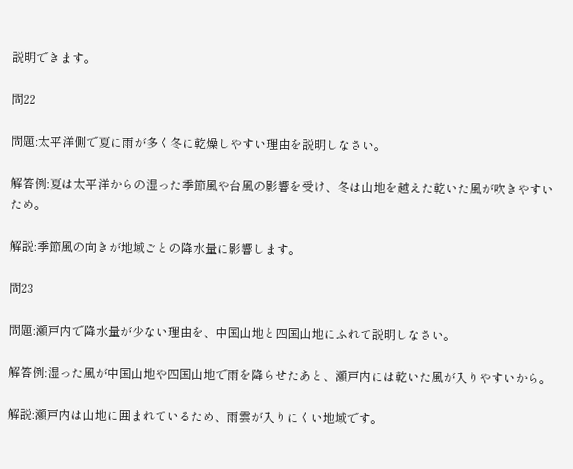説明できます。

問22

問題:太平洋側で夏に雨が多く冬に乾燥しやすい理由を説明しなさい。

解答例:夏は太平洋からの湿った季節風や台風の影響を受け、冬は山地を越えた乾いた風が吹きやすいため。

解説:季節風の向きが地域ごとの降水量に影響します。

問23

問題:瀬戸内で降水量が少ない理由を、中国山地と四国山地にふれて説明しなさい。

解答例:湿った風が中国山地や四国山地で雨を降らせたあと、瀬戸内には乾いた風が入りやすいから。

解説:瀬戸内は山地に囲まれているため、雨雲が入りにくい地域です。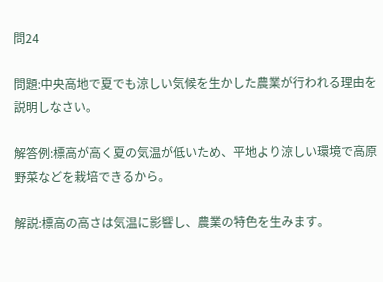問24

問題:中央高地で夏でも涼しい気候を生かした農業が行われる理由を説明しなさい。

解答例:標高が高く夏の気温が低いため、平地より涼しい環境で高原野菜などを栽培できるから。

解説:標高の高さは気温に影響し、農業の特色を生みます。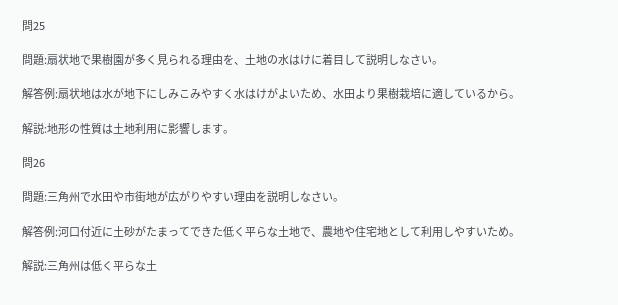問25

問題:扇状地で果樹園が多く見られる理由を、土地の水はけに着目して説明しなさい。

解答例:扇状地は水が地下にしみこみやすく水はけがよいため、水田より果樹栽培に適しているから。

解説:地形の性質は土地利用に影響します。

問26

問題:三角州で水田や市街地が広がりやすい理由を説明しなさい。

解答例:河口付近に土砂がたまってできた低く平らな土地で、農地や住宅地として利用しやすいため。

解説:三角州は低く平らな土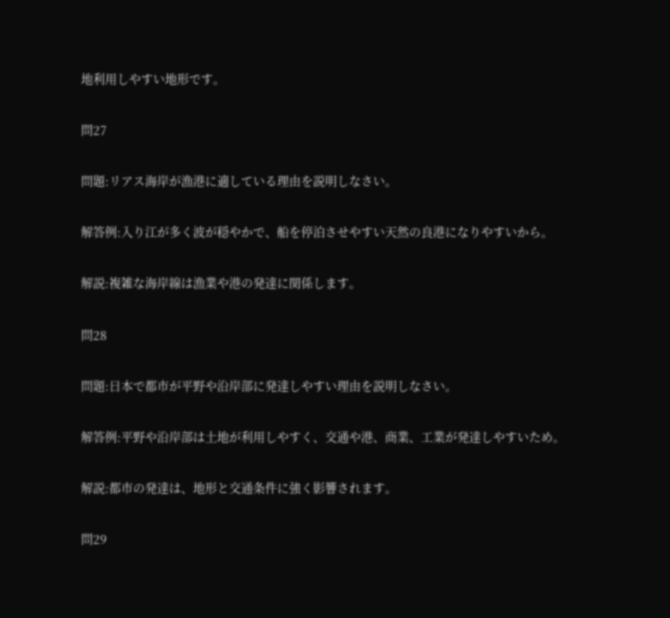地利用しやすい地形です。

問27

問題:リアス海岸が漁港に適している理由を説明しなさい。

解答例:入り江が多く波が穏やかで、船を停泊させやすい天然の良港になりやすいから。

解説:複雑な海岸線は漁業や港の発達に関係します。

問28

問題:日本で都市が平野や沿岸部に発達しやすい理由を説明しなさい。

解答例:平野や沿岸部は土地が利用しやすく、交通や港、商業、工業が発達しやすいため。

解説:都市の発達は、地形と交通条件に強く影響されます。

問29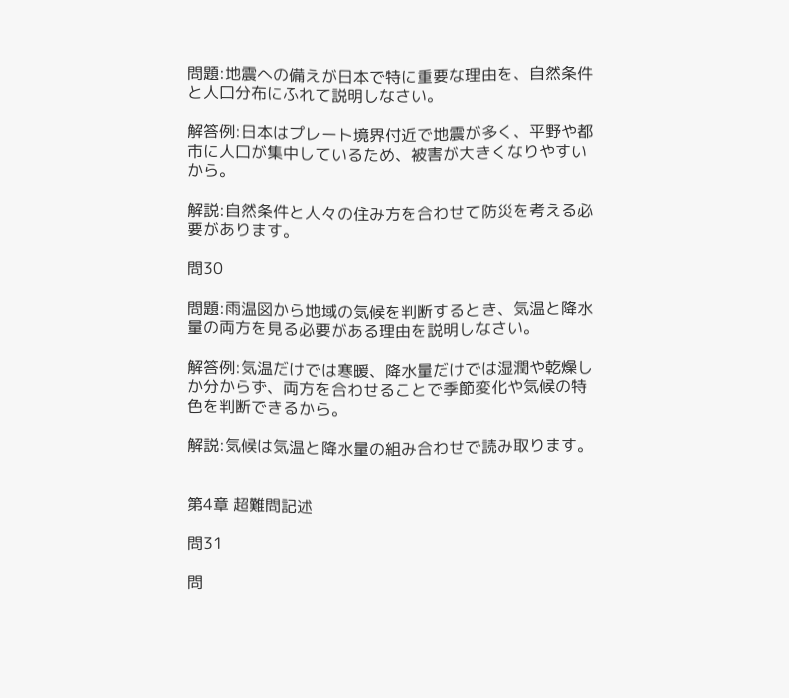問題:地震への備えが日本で特に重要な理由を、自然条件と人口分布にふれて説明しなさい。

解答例:日本はプレート境界付近で地震が多く、平野や都市に人口が集中しているため、被害が大きくなりやすいから。

解説:自然条件と人々の住み方を合わせて防災を考える必要があります。

問30

問題:雨温図から地域の気候を判断するとき、気温と降水量の両方を見る必要がある理由を説明しなさい。

解答例:気温だけでは寒暖、降水量だけでは湿潤や乾燥しか分からず、両方を合わせることで季節変化や気候の特色を判断できるから。

解説:気候は気温と降水量の組み合わせで読み取ります。


第4章 超難問記述

問31

問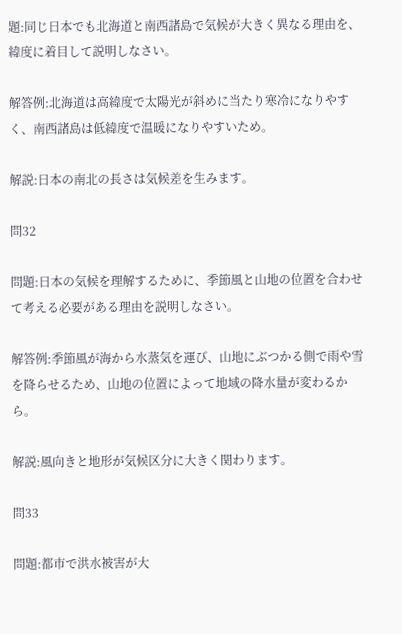題:同じ日本でも北海道と南西諸島で気候が大きく異なる理由を、緯度に着目して説明しなさい。

解答例:北海道は高緯度で太陽光が斜めに当たり寒冷になりやすく、南西諸島は低緯度で温暖になりやすいため。

解説:日本の南北の長さは気候差を生みます。

問32

問題:日本の気候を理解するために、季節風と山地の位置を合わせて考える必要がある理由を説明しなさい。

解答例:季節風が海から水蒸気を運び、山地にぶつかる側で雨や雪を降らせるため、山地の位置によって地域の降水量が変わるから。

解説:風向きと地形が気候区分に大きく関わります。

問33

問題:都市で洪水被害が大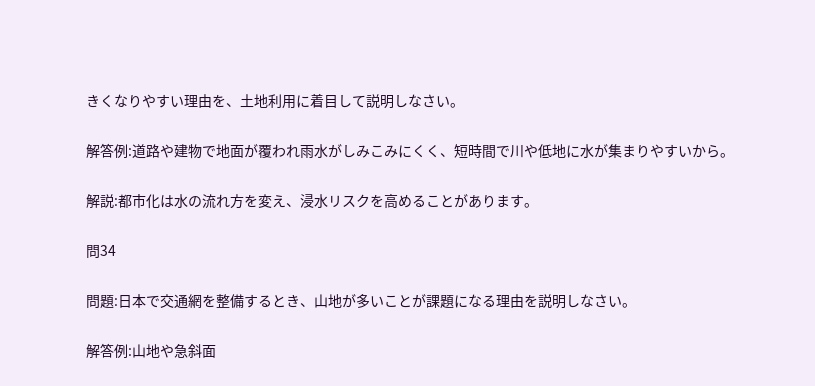きくなりやすい理由を、土地利用に着目して説明しなさい。

解答例:道路や建物で地面が覆われ雨水がしみこみにくく、短時間で川や低地に水が集まりやすいから。

解説:都市化は水の流れ方を変え、浸水リスクを高めることがあります。

問34

問題:日本で交通網を整備するとき、山地が多いことが課題になる理由を説明しなさい。

解答例:山地や急斜面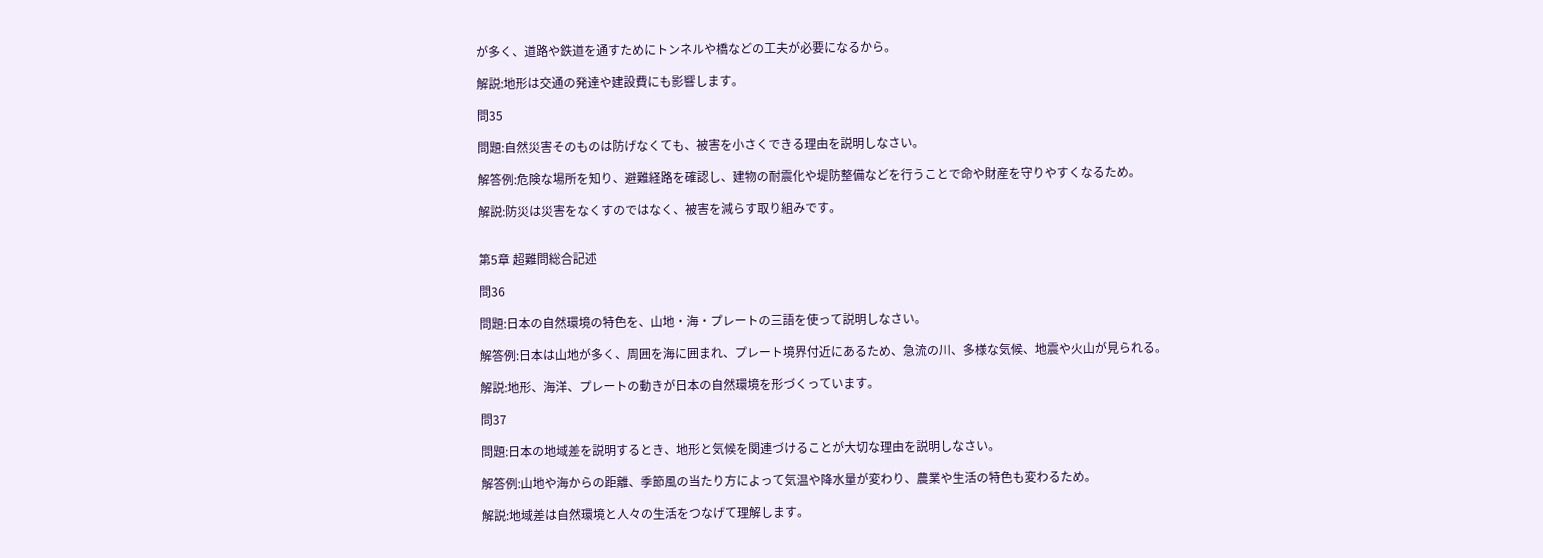が多く、道路や鉄道を通すためにトンネルや橋などの工夫が必要になるから。

解説:地形は交通の発達や建設費にも影響します。

問35

問題:自然災害そのものは防げなくても、被害を小さくできる理由を説明しなさい。

解答例:危険な場所を知り、避難経路を確認し、建物の耐震化や堤防整備などを行うことで命や財産を守りやすくなるため。

解説:防災は災害をなくすのではなく、被害を減らす取り組みです。


第5章 超難問総合記述

問36

問題:日本の自然環境の特色を、山地・海・プレートの三語を使って説明しなさい。

解答例:日本は山地が多く、周囲を海に囲まれ、プレート境界付近にあるため、急流の川、多様な気候、地震や火山が見られる。

解説:地形、海洋、プレートの動きが日本の自然環境を形づくっています。

問37

問題:日本の地域差を説明するとき、地形と気候を関連づけることが大切な理由を説明しなさい。

解答例:山地や海からの距離、季節風の当たり方によって気温や降水量が変わり、農業や生活の特色も変わるため。

解説:地域差は自然環境と人々の生活をつなげて理解します。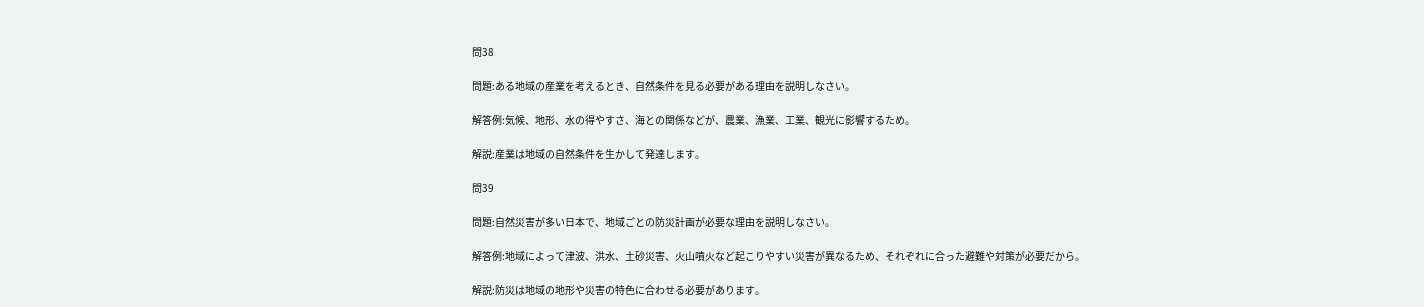問38

問題:ある地域の産業を考えるとき、自然条件を見る必要がある理由を説明しなさい。

解答例:気候、地形、水の得やすさ、海との関係などが、農業、漁業、工業、観光に影響するため。

解説:産業は地域の自然条件を生かして発達します。

問39

問題:自然災害が多い日本で、地域ごとの防災計画が必要な理由を説明しなさい。

解答例:地域によって津波、洪水、土砂災害、火山噴火など起こりやすい災害が異なるため、それぞれに合った避難や対策が必要だから。

解説:防災は地域の地形や災害の特色に合わせる必要があります。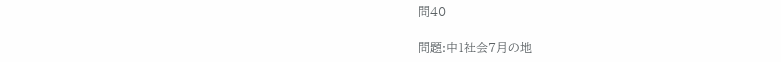問40

問題:中1社会7月の地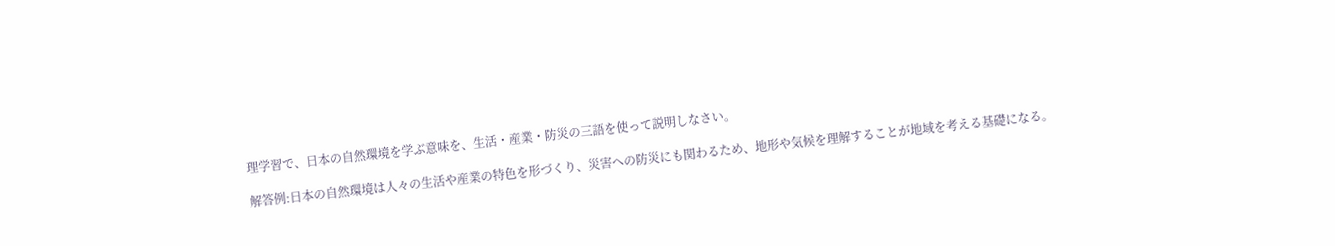理学習で、日本の自然環境を学ぶ意味を、生活・産業・防災の三語を使って説明しなさい。

解答例:日本の自然環境は人々の生活や産業の特色を形づくり、災害への防災にも関わるため、地形や気候を理解することが地域を考える基礎になる。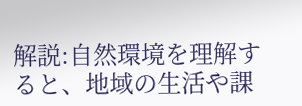解説:自然環境を理解すると、地域の生活や課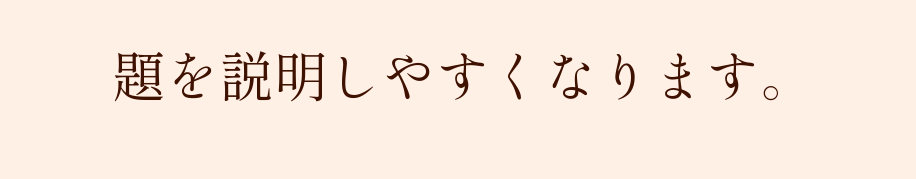題を説明しやすくなります。